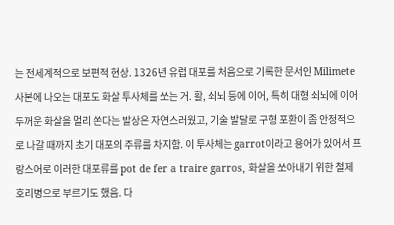는 전세계적으로 보편적 현상. 1326년 유럽 대포를 처음으로 기록한 문서인 Milimete 사본에 나오는 대포도 화살 투사체를 쏘는 거. 활, 쇠뇌 등에 이어, 특히 대형 쇠뇌에 이어 두꺼운 화살을 멀리 쏜다는 발상은 자연스러웠고, 기술 발달로 구형 포환이 좀 안정적으로 나갈 때까지 초기 대포의 주류를 차지함. 이 투사체는 garrot이라고 용어가 있어서 프랑스어로 이러한 대포류를 pot de fer a traire garros, 화살을 쏘아내기 위한 철제 호리병으로 부르기도 했음. 다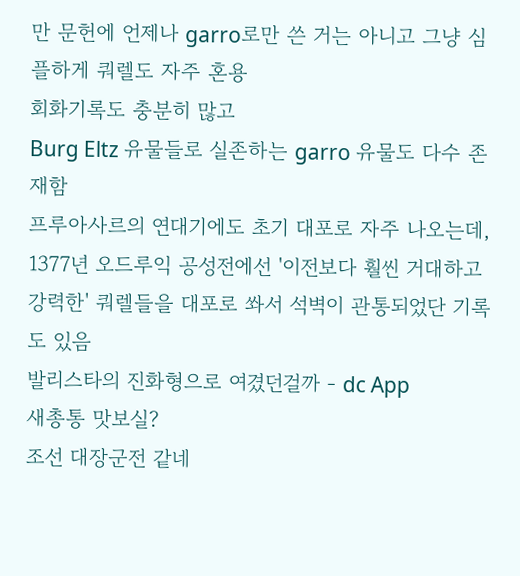만 문헌에 언제나 garro로만 쓴 거는 아니고 그냥 심플하게 쿼렐도 자주 혼용
회화기록도 충분히 많고
Burg Eltz 유물들로 실존하는 garro 유물도 다수 존재함
프루아사르의 연대기에도 초기 대포로 자주 나오는데, 1377년 오드루익 공성전에선 '이전보다 훨씬 거대하고 강력한' 쿼렐들을 대포로 쏴서 석벽이 관통되었단 기록도 있음
발리스타의 진화형으로 여겼던걸까 - dc App
새총통 맛보실?
조선 대장군전 같네